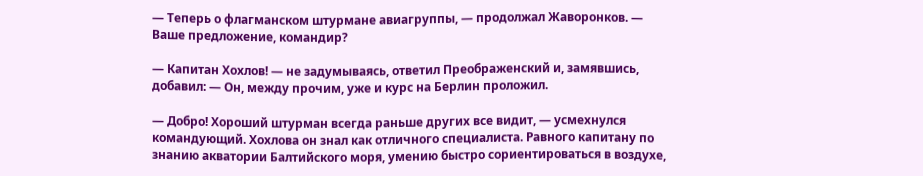— Теперь о флагманском штурмане авиагруппы, — продолжал Жаворонков. — Ваше предложение, командир?

— Капитан Хохлов! — не задумываясь, ответил Преображенский и, замявшись, добавил: — Он, между прочим, уже и курс на Берлин проложил.

— Добро! Хороший штурман всегда раньше других все видит, — усмехнулся командующий. Хохлова он знал как отличного специалиста. Равного капитану по знанию акватории Балтийского моря, умению быстро сориентироваться в воздухе,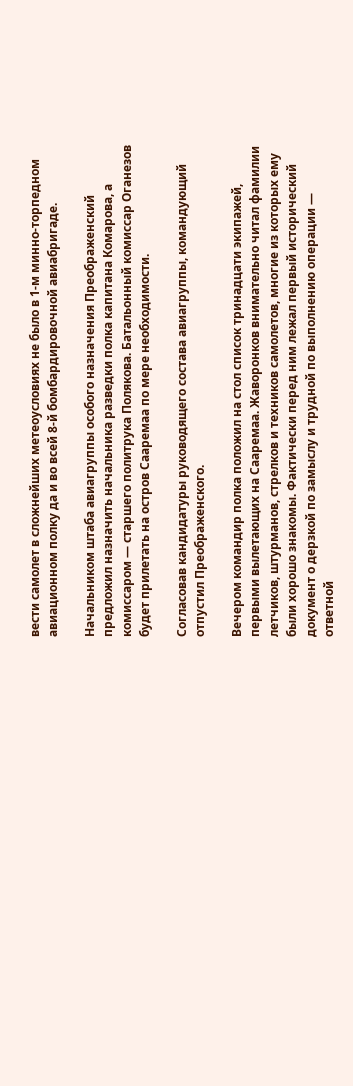вести самолет в сложнейших метеоусловиях не было в 1-м минно-торпедном авиационном полку да и во всей 8-й бомбардировочной авиабригаде.

Начальником штаба авиагруппы особого назначения Преображенский предложил назначить начальника разведки полка капитана Комарова, а комиссаром — старшего политрука Полякова. Батальонный комиссар Оганезов будет прилетать на остров Сааремаа по мере необходимости.

Согласовав кандидатуры руководящего состава авиагруппы, командующий отпустил Преображенского.

Вечером командир полка положил на стол список тринадцати экипажей, первыми вылетающих на Сааремаа. Жаворонков внимательно читал фамилии летчиков, штурманов, стрелков и техников самолетов, многие из которых ему были хорошо знакомы. Фактически перед ним лежал первый исторический документ о дерзкой по замыслу и трудной по выполнению операции — ответной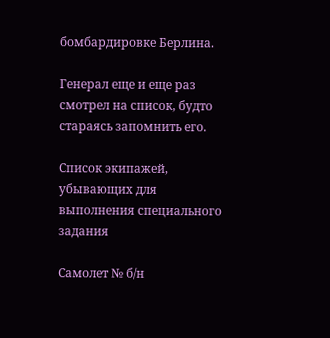бомбардировке Берлина.

Генерал еще и еще раз смотрел на список, будто стараясь запомнить его.

Список экипажей, убывающих для выполнения специального задания

Самолет № б/н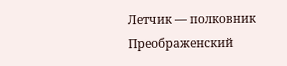Летчик — полковник Преображенский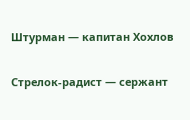Штурман — капитан Хохлов

Стрелок-радист — сержант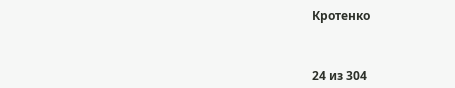Кротенко



24 из 304